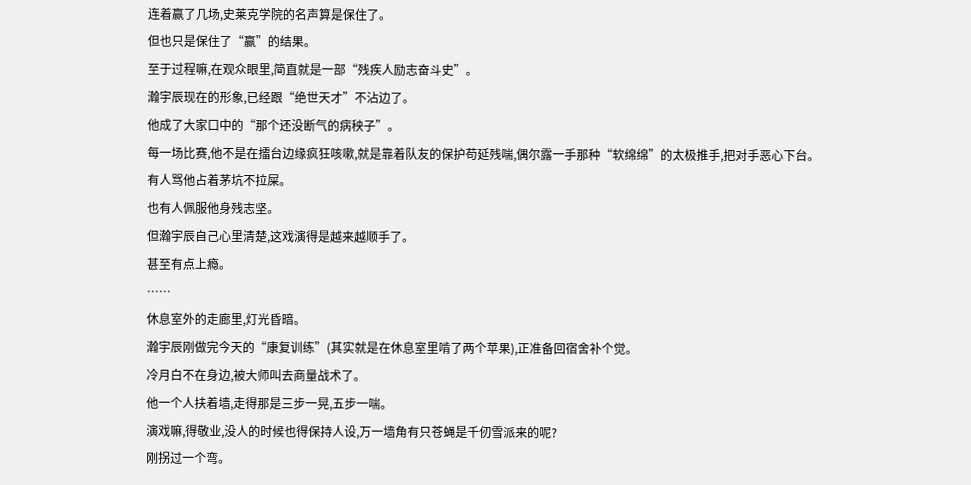连着赢了几场,史莱克学院的名声算是保住了。
但也只是保住了“赢”的结果。
至于过程嘛,在观众眼里,简直就是一部“残疾人励志奋斗史”。
瀚宇辰现在的形象,已经跟“绝世天才”不沾边了。
他成了大家口中的“那个还没断气的病秧子”。
每一场比赛,他不是在擂台边缘疯狂咳嗽,就是靠着队友的保护苟延残喘,偶尔露一手那种“软绵绵”的太极推手,把对手恶心下台。
有人骂他占着茅坑不拉屎。
也有人佩服他身残志坚。
但瀚宇辰自己心里清楚,这戏演得是越来越顺手了。
甚至有点上瘾。
……
休息室外的走廊里,灯光昏暗。
瀚宇辰刚做完今天的“康复训练”(其实就是在休息室里啃了两个苹果),正准备回宿舍补个觉。
冷月白不在身边,被大师叫去商量战术了。
他一个人扶着墙,走得那是三步一晃,五步一喘。
演戏嘛,得敬业,没人的时候也得保持人设,万一墙角有只苍蝇是千仞雪派来的呢?
刚拐过一个弯。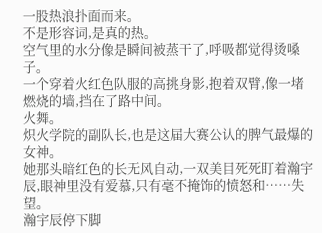一股热浪扑面而来。
不是形容词,是真的热。
空气里的水分像是瞬间被蒸干了,呼吸都觉得烫嗓子。
一个穿着火红色队服的高挑身影,抱着双臂,像一堵燃烧的墙,挡在了路中间。
火舞。
炽火学院的副队长,也是这届大赛公认的脾气最爆的女神。
她那头暗红色的长无风自动,一双美目死死盯着瀚宇辰,眼神里没有爱慕,只有毫不掩饰的愤怒和……失望。
瀚宇辰停下脚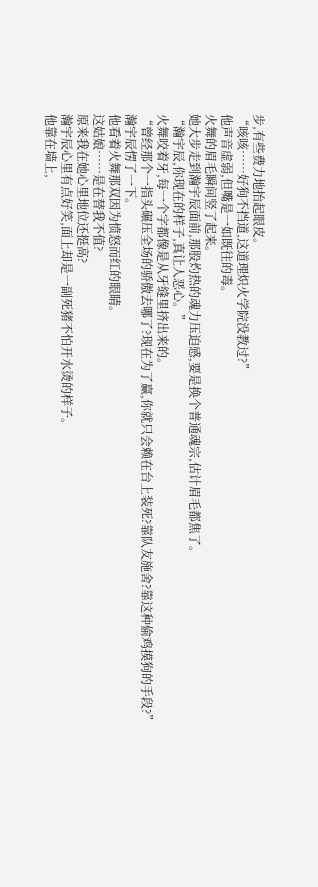步,有些费力地抬起眼皮。
“咳咳……好狗不挡道,这道理炽火学院没教过?”
他声音虚弱,但嘴是一如既往的毒。
火舞的眉毛瞬间竖了起来。
她大步走到瀚宇辰面前,那股灼热的魂力压迫感,要是换个普通魂宗,估计眉毛都焦了。
“瀚宇辰,你现在的样子,真让人恶心。”
火舞咬着牙,每一个字都像是从牙缝里挤出来的。
“曾经那个一指头碾压全场的骄傲去哪了?现在为了赢,你就只会赖在台上装死?靠队友施舍?靠这种偷鸡摸狗的手段?”
瀚宇辰愣了一下。
他看着火舞那双因为愤怒而红的眼睛。
这姑娘……是在替我不值?
原来我在她心里地位还挺高?
瀚宇辰心里有点好笑,面上却是一副死猪不怕开水烫的样子。
他靠在墙上,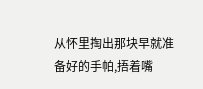从怀里掏出那块早就准备好的手帕,捂着嘴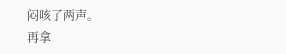闷咳了两声。
再拿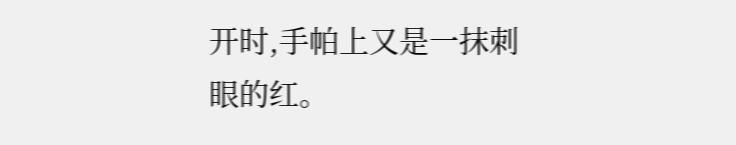开时,手帕上又是一抹刺眼的红。